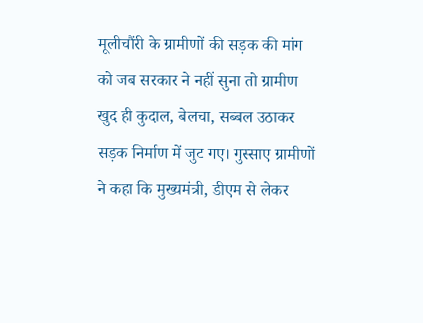मूलीचौंरी के ग्रामीणों की सड़क की मांग को जब सरकार ने नहीं सुना तो ग्रामीण खुद ही कुदाल, बेलचा, सब्बल उठाकर सड़क निर्माण में जुट गए। गुस्साए ग्रामीणों ने कहा कि मुख्यमंत्री, डीएम से लेकर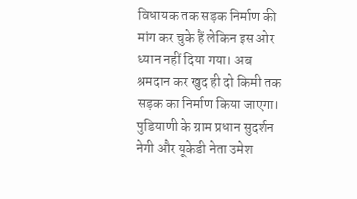विधायक तक सड़क निर्माण की मांग कर चुके हैं लेकिन इस ओर ध्यान नहीं दिया गया। अब श्रमदान कर खुद ही दो किमी तक सड़क का निर्माण किया जाएगा।
पुडियाणी के ग्राम प्रधान सुदर्शन नेगी और यूकेडी नेता उमेश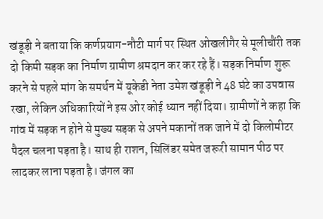खंडूड़ी ने बताया कि कर्णप्रयाग-नौटी मार्ग पर स्थित ओखलीगैर से मूलीचौंरी तक दो किमी सड़क का निर्माण ग्रामीण श्रमदान कर कर रहे हैं। सड़क निर्माण शुरू करने से पहले मांग के समर्थन में यूकेडी नेता उमेश खंडूड़ी ने 48 घंटे का उपवास रखा, लेकिन अधिकारियों ने इस ओर कोई ध्यान नहीं दिया। ग्रामीणों ने कहा कि गांव में सड़क न होने से मुख्य सड़क से अपने मकानों तक जाने में दो किलोमीटर पैदल चलना पड़ता है। साथ ही राशन, सिलिंडर समेत जरूरी सामान पीठ पर लादकर लाना पड़ता है। जंगल का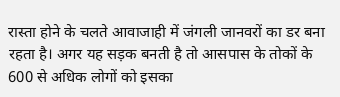रास्ता होने के चलते आवाजाही में जंगली जानवरों का डर बना रहता है। अगर यह सड़क बनती है तो आसपास के तोकों के 600 से अधिक लोगों को इसका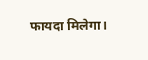फायदा मिलेगा।